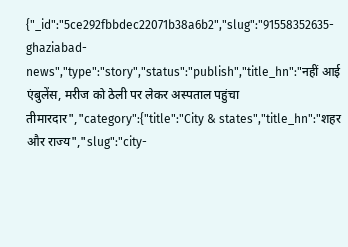{"_id":"5ce292fbbdec22071b38a6b2","slug":"91558352635-ghaziabad-news","type":"story","status":"publish","title_hn":"नहीं आई एंबुलेंस, मरीज को ठेली पर लेकर अस्पताल पहुंचा तीमारदार","category":{"title":"City & states","title_hn":"शहर और राज्य","slug":"city-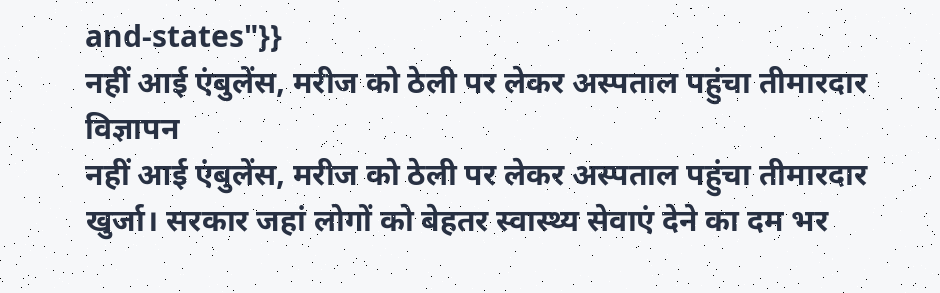and-states"}}
नहीं आई एंबुलेंस, मरीज को ठेली पर लेकर अस्पताल पहुंचा तीमारदार
विज्ञापन
नहीं आई एंबुलेंस, मरीज को ठेली पर लेकर अस्पताल पहुंचा तीमारदार
खुर्जा। सरकार जहां लोगों को बेहतर स्वास्थ्य सेवाएं देने का दम भर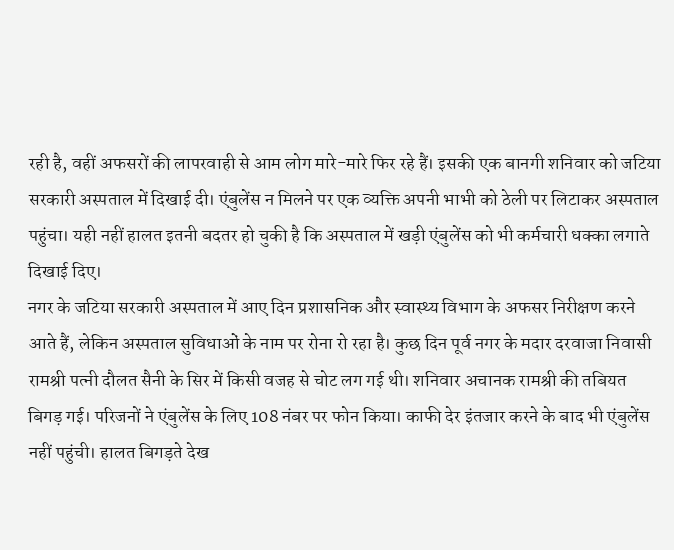रही है, वहीं अफसरों की लापरवाही से आम लोग मारे-मारे फिर रहे हैं। इसकी एक बानगी शनिवार को जटिया सरकारी अस्पताल में दिखाई दी। एंबुलेंस न मिलने पर एक व्यक्ति अपनी भाभी को ठेली पर लिटाकर अस्पताल पहुंचा। यही नहीं हालत इतनी बदतर हो चुकी है कि अस्पताल में खड़ी एंबुलेंस को भी कर्मचारी धक्का लगाते दिखाई दिए।
नगर के जटिया सरकारी अस्पताल में आए दिन प्रशासनिक और स्वास्थ्य विभाग के अफसर निरीक्षण करने आते हैं, लेकिन अस्पताल सुविधाओं के नाम पर रोना रो रहा है। कुछ दिन पूर्व नगर के मदार दरवाजा निवासी रामश्री पत्नी दौलत सैनी के सिर में किसी वजह से चोट लग गई थी। शनिवार अचानक रामश्री की तबियत बिगड़ गई। परिजनों ने एंबुलेंस के लिए 108 नंबर पर फोन किया। काफी देर इंतजार करने के बाद भी एंबुलेंस नहीं पहुंची। हालत बिगड़ते देख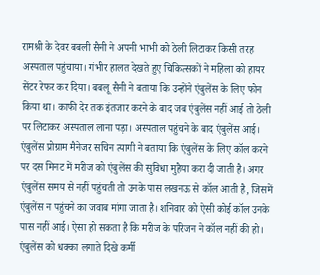रामश्री के देवर बबली सैनी ने अपनी भाभी को ठेली लिटाकर किसी तरह अस्पताल पहुंचाया। गंभीर हालत देखते हुए चिकित्सकों ने महिला को हायर सेंटर रेफर कर दिया। बबलू सैनी ने बताया कि उन्होंने एंबुलेंस के लिए फोन किया था। काफी देर तक इंतजार करने के बाद जब एंबुलेंस नहीं आई तो ठेली पर लिटाकर अस्पताल लाना पड़ा। अस्पताल पहुंचने के बाद एंबुलेंस आई। एंबुलेंस प्रोग्राम मैनेजर सचिन त्यागी ने बताया कि एंबुलेंस के लिए कॉल करने पर दस मिनट में मरीज को एंबुलेंस की सुविधा मुहैया करा दी जाती है। अगर एंबुलेंस समय से नहीं पहुंचती तो उनके पास लखनऊ से कॉल आती है, जिसमें एंबुलेंस न पहुंचने का जवाब मांगा जाता है। शनिवार को ऐसी कोई कॉल उनके पास नहीं आई। ऐसा हो सकता है कि मरीज के परिजन ने कॉल नहीं की हो।
एंबुलेंस को धक्का लगाते दिखे कर्मी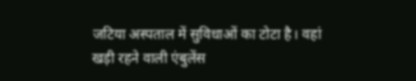जटिया अस्पताल में सुविधाओं का टोटा है। वहां खड़ी रहने वाली एंबुलेंस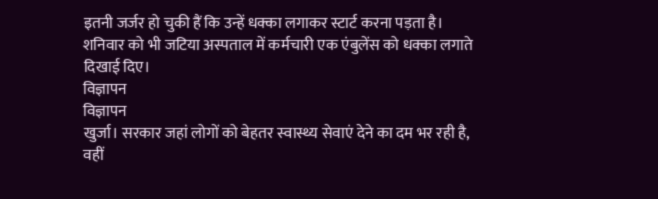इतनी जर्जर हो चुकी हैं कि उन्हें धक्का लगाकर स्टार्ट करना पड़ता है। शनिवार को भी जटिया अस्पताल में कर्मचारी एक एंबुलेंस को धक्का लगाते दिखाई दिए।
विज्ञापन
विज्ञापन
खुर्जा। सरकार जहां लोगों को बेहतर स्वास्थ्य सेवाएं देने का दम भर रही है, वहीं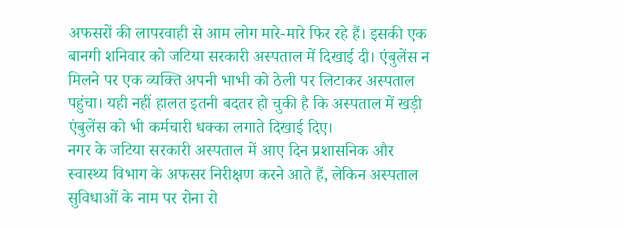अफसरों की लापरवाही से आम लोग मारे-मारे फिर रहे हैं। इसकी एक बानगी शनिवार को जटिया सरकारी अस्पताल में दिखाई दी। एंबुलेंस न मिलने पर एक व्यक्ति अपनी भाभी को ठेली पर लिटाकर अस्पताल पहुंचा। यही नहीं हालत इतनी बदतर हो चुकी है कि अस्पताल में खड़ी एंबुलेंस को भी कर्मचारी धक्का लगाते दिखाई दिए।
नगर के जटिया सरकारी अस्पताल में आए दिन प्रशासनिक और स्वास्थ्य विभाग के अफसर निरीक्षण करने आते हैं, लेकिन अस्पताल सुविधाओं के नाम पर रोना रो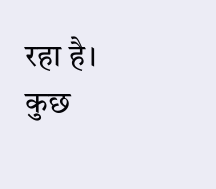रहा है। कुछ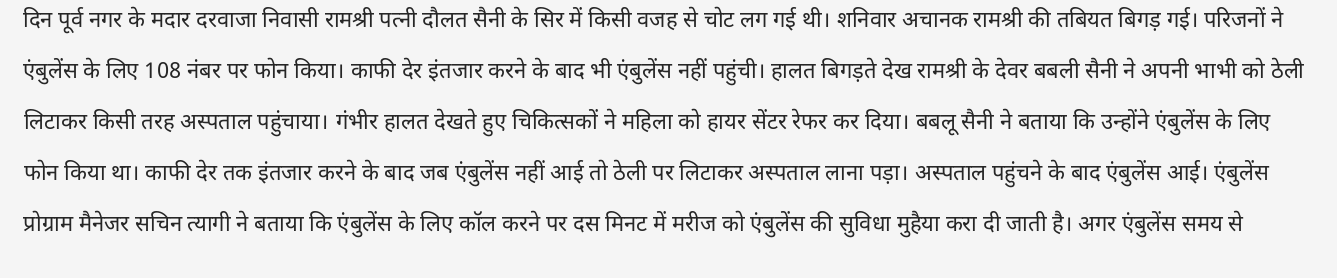दिन पूर्व नगर के मदार दरवाजा निवासी रामश्री पत्नी दौलत सैनी के सिर में किसी वजह से चोट लग गई थी। शनिवार अचानक रामश्री की तबियत बिगड़ गई। परिजनों ने एंबुलेंस के लिए 108 नंबर पर फोन किया। काफी देर इंतजार करने के बाद भी एंबुलेंस नहीं पहुंची। हालत बिगड़ते देख रामश्री के देवर बबली सैनी ने अपनी भाभी को ठेली लिटाकर किसी तरह अस्पताल पहुंचाया। गंभीर हालत देखते हुए चिकित्सकों ने महिला को हायर सेंटर रेफर कर दिया। बबलू सैनी ने बताया कि उन्होंने एंबुलेंस के लिए फोन किया था। काफी देर तक इंतजार करने के बाद जब एंबुलेंस नहीं आई तो ठेली पर लिटाकर अस्पताल लाना पड़ा। अस्पताल पहुंचने के बाद एंबुलेंस आई। एंबुलेंस प्रोग्राम मैनेजर सचिन त्यागी ने बताया कि एंबुलेंस के लिए कॉल करने पर दस मिनट में मरीज को एंबुलेंस की सुविधा मुहैया करा दी जाती है। अगर एंबुलेंस समय से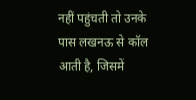नहीं पहुंचती तो उनके पास लखनऊ से कॉल आती है, जिसमें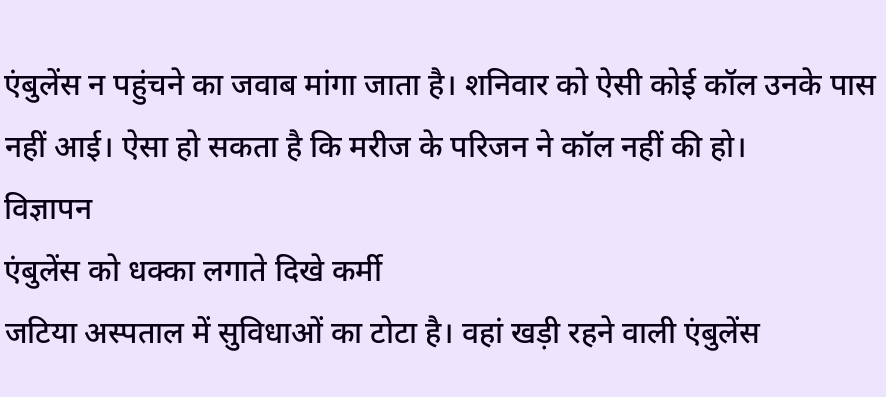एंबुलेंस न पहुंचने का जवाब मांगा जाता है। शनिवार को ऐसी कोई कॉल उनके पास नहीं आई। ऐसा हो सकता है कि मरीज के परिजन ने कॉल नहीं की हो।
विज्ञापन
एंबुलेंस को धक्का लगाते दिखे कर्मी
जटिया अस्पताल में सुविधाओं का टोटा है। वहां खड़ी रहने वाली एंबुलेंस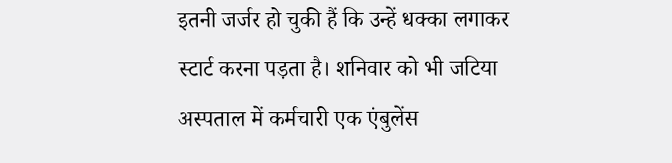इतनी जर्जर हो चुकी हैं कि उन्हें धक्का लगाकर स्टार्ट करना पड़ता है। शनिवार को भी जटिया अस्पताल में कर्मचारी एक एंबुलेंस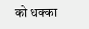को धक्का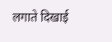लगाते दिखाई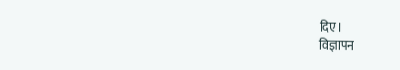दिए।
विज्ञापन